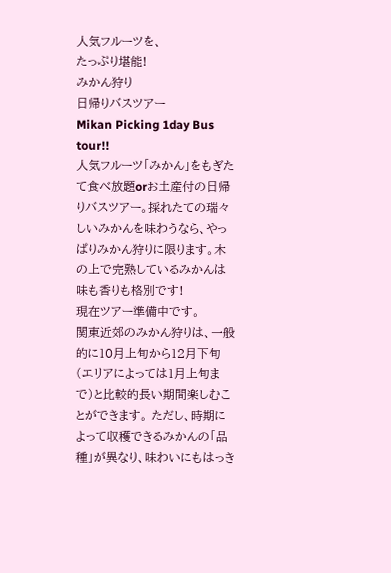人気フルーツを、
たっぷり堪能!
みかん狩り
日帰りバスツアー
Mikan Picking 1day Bus tour!!
人気フルーツ「みかん」をもぎたて食べ放題orお土産付の日帰りバスツアー。採れたての瑞々しいみかんを味わうなら、やっぱりみかん狩りに限ります。木の上で完熟しているみかんは味も香りも格別です!
現在ツアー準備中です。
関東近郊のみかん狩りは、一般的に10月上旬から12月下旬(エリアによっては1月上旬まで)と比較的長い期間楽しむことができます。 ただし、時期によって収穫できるみかんの「品種」が異なり、味わいにもはっき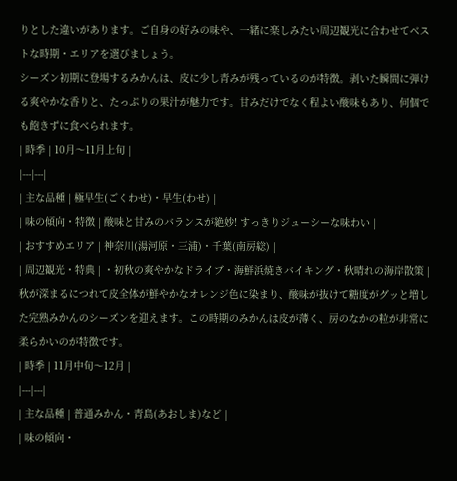りとした違いがあります。ご自身の好みの味や、一緒に楽しみたい周辺観光に合わせてベストな時期・エリアを選びましょう。
シーズン初期に登場するみかんは、皮に少し青みが残っているのが特徴。剥いた瞬間に弾ける爽やかな香りと、たっぷりの果汁が魅力です。甘みだけでなく程よい酸味もあり、何個でも飽きずに食べられます。
| 時季 | 10月〜11月上旬 |
|---|---|
| 主な品種 | 極早生(ごくわせ)・早生(わせ) |
| 味の傾向・特徴 | 酸味と甘みのバランスが絶妙! すっきりジューシーな味わい |
| おすすめエリア | 神奈川(湯河原・三浦)・千葉(南房総) |
| 周辺観光・特典 | ・初秋の爽やかなドライブ・海鮮浜焼きバイキング・秋晴れの海岸散策 |
秋が深まるにつれて皮全体が鮮やかなオレンジ色に染まり、酸味が抜けて糖度がグッと増した完熟みかんのシーズンを迎えます。この時期のみかんは皮が薄く、房のなかの粒が非常に柔らかいのが特徴です。
| 時季 | 11月中旬〜12月 |
|---|---|
| 主な品種 | 普通みかん・青島(あおしま)など |
| 味の傾向・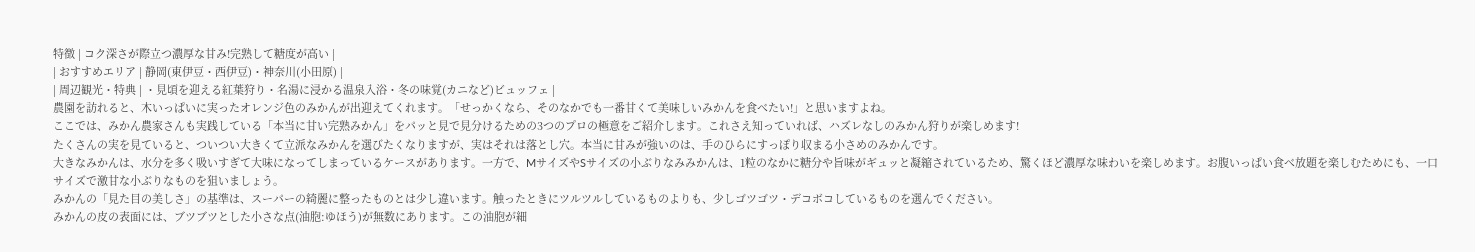特徴 | コク深さが際立つ濃厚な甘み!完熟して糖度が高い |
| おすすめエリア | 静岡(東伊豆・西伊豆)・神奈川(小田原) |
| 周辺観光・特典 | ・見頃を迎える紅葉狩り・名湯に浸かる温泉入浴・冬の味覚(カニなど)ビュッフェ |
農園を訪れると、木いっぱいに実ったオレンジ色のみかんが出迎えてくれます。「せっかくなら、そのなかでも一番甘くて美味しいみかんを食べたい!」と思いますよね。
ここでは、みかん農家さんも実践している「本当に甘い完熟みかん」をパッと見で見分けるための3つのプロの極意をご紹介します。これさえ知っていれば、ハズレなしのみかん狩りが楽しめます!
たくさんの実を見ていると、ついつい大きくて立派なみかんを選びたくなりますが、実はそれは落とし穴。本当に甘みが強いのは、手のひらにすっぽり収まる小さめのみかんです。
大きなみかんは、水分を多く吸いすぎて大味になってしまっているケースがあります。一方で、MサイズやSサイズの小ぶりなみみかんは、1粒のなかに糖分や旨味がギュッと凝縮されているため、驚くほど濃厚な味わいを楽しめます。お腹いっぱい食べ放題を楽しむためにも、一口サイズで激甘な小ぶりなものを狙いましょう。
みかんの「見た目の美しさ」の基準は、スーパーの綺麗に整ったものとは少し違います。触ったときにツルツルしているものよりも、少しゴツゴツ・デコボコしているものを選んでください。
みかんの皮の表面には、ブツブツとした小さな点(油胞:ゆほう)が無数にあります。この油胞が細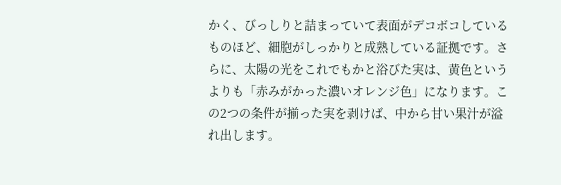かく、びっしりと詰まっていて表面がデコボコしているものほど、細胞がしっかりと成熟している証拠です。さらに、太陽の光をこれでもかと浴びた実は、黄色というよりも「赤みがかった濃いオレンジ色」になります。この2つの条件が揃った実を剥けば、中から甘い果汁が溢れ出します。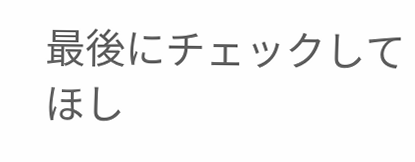最後にチェックしてほし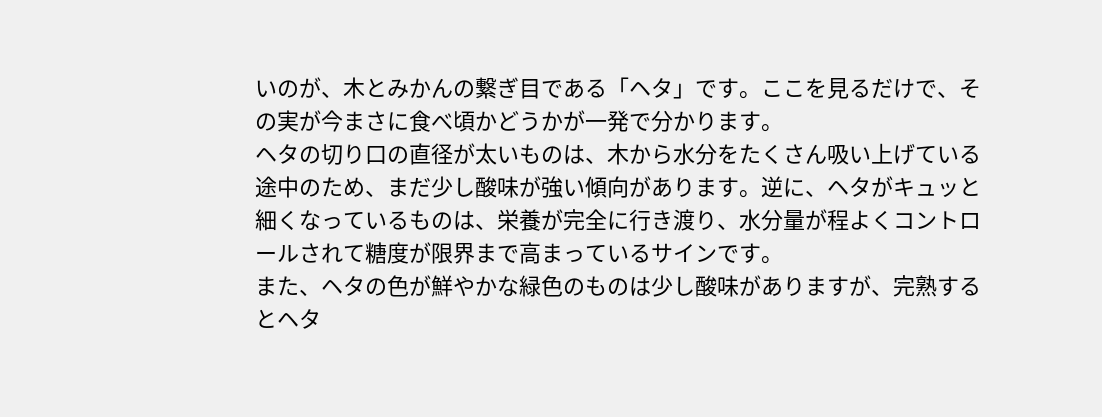いのが、木とみかんの繋ぎ目である「ヘタ」です。ここを見るだけで、その実が今まさに食べ頃かどうかが一発で分かります。
ヘタの切り口の直径が太いものは、木から水分をたくさん吸い上げている途中のため、まだ少し酸味が強い傾向があります。逆に、ヘタがキュッと細くなっているものは、栄養が完全に行き渡り、水分量が程よくコントロールされて糖度が限界まで高まっているサインです。
また、ヘタの色が鮮やかな緑色のものは少し酸味がありますが、完熟するとヘタ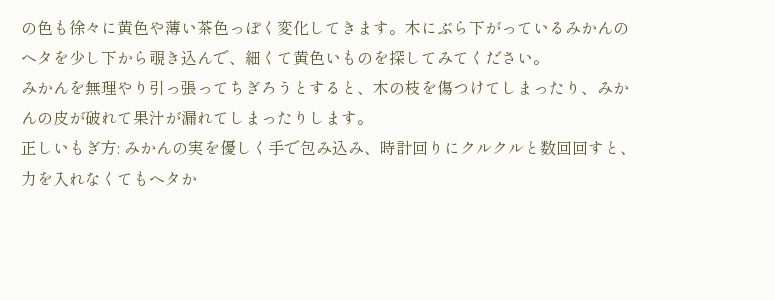の色も徐々に黄色や薄い茶色っぽく変化してきます。木にぶら下がっているみかんのヘタを少し下から覗き込んで、細くて黄色いものを探してみてください。
みかんを無理やり引っ張ってちぎろうとすると、木の枝を傷つけてしまったり、みかんの皮が破れて果汁が漏れてしまったりします。
正しいもぎ方: みかんの実を優しく手で包み込み、時計回りにクルクルと数回回すと、力を入れなくてもヘタか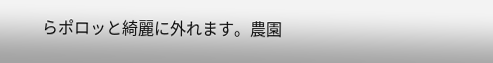らポロッと綺麗に外れます。農園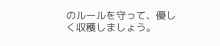のルールを守って、優しく収穫しましょう。